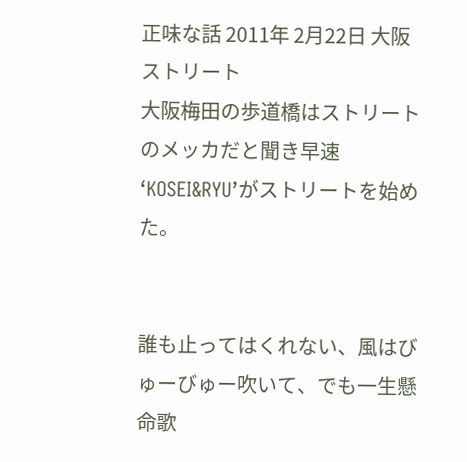正味な話 2011年 2月22日 大阪ストリート
大阪梅田の歩道橋はストリートのメッカだと聞き早速
‘KOSEI&RYU’がストリートを始めた。


誰も止ってはくれない、風はびゅーびゅー吹いて、でも一生懸命歌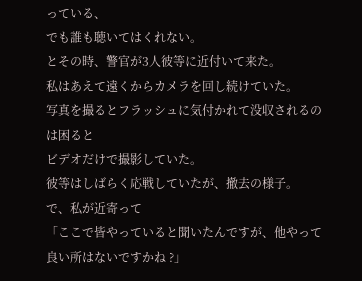っている、
でも誰も聴いてはくれない。
とその時、警官が3人彼等に近付いて来た。
私はあえて遠くからカメラを回し続けていた。
写真を撮るとフラッシュに気付かれて没収されるのは困ると
ビデオだけで撮影していた。
彼等はしばらく応戦していたが、撤去の様子。
で、私が近寄って
「ここで皆やっていると聞いたんですが、他やって良い所はないですかね ?」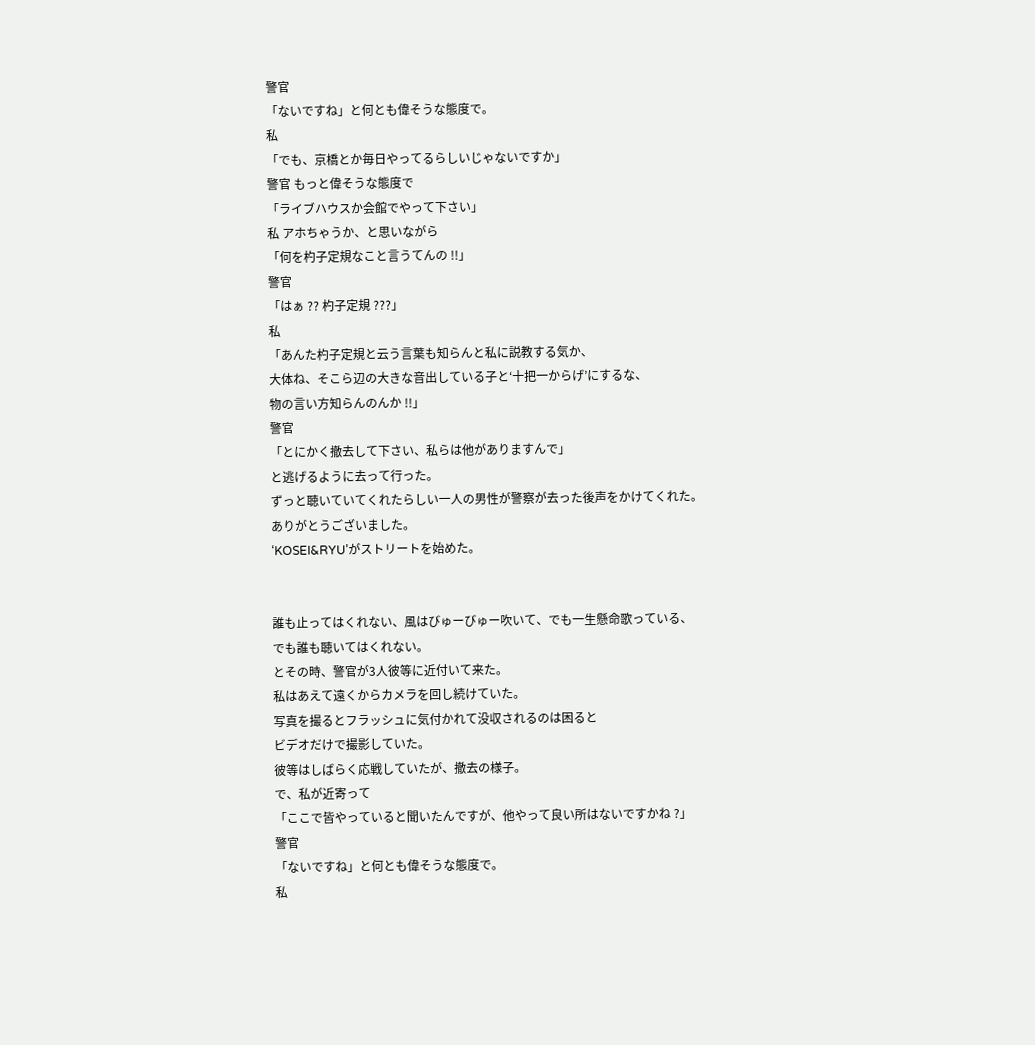警官
「ないですね」と何とも偉そうな態度で。
私
「でも、京橋とか毎日やってるらしいじゃないですか」
警官 もっと偉そうな態度で
「ライブハウスか会館でやって下さい」
私 アホちゃうか、と思いながら
「何を杓子定規なこと言うてんの !!」
警官
「はぁ ?? 杓子定規 ???」
私
「あんた杓子定規と云う言葉も知らんと私に説教する気か、
大体ね、そこら辺の大きな音出している子と‘十把一からげ’にするな、
物の言い方知らんのんか !!」
警官
「とにかく撤去して下さい、私らは他がありますんで」
と逃げるように去って行った。
ずっと聴いていてくれたらしい一人の男性が警察が去った後声をかけてくれた。
ありがとうございました。
‘KOSEI&RYU’がストリートを始めた。


誰も止ってはくれない、風はびゅーびゅー吹いて、でも一生懸命歌っている、
でも誰も聴いてはくれない。
とその時、警官が3人彼等に近付いて来た。
私はあえて遠くからカメラを回し続けていた。
写真を撮るとフラッシュに気付かれて没収されるのは困ると
ビデオだけで撮影していた。
彼等はしばらく応戦していたが、撤去の様子。
で、私が近寄って
「ここで皆やっていると聞いたんですが、他やって良い所はないですかね ?」
警官
「ないですね」と何とも偉そうな態度で。
私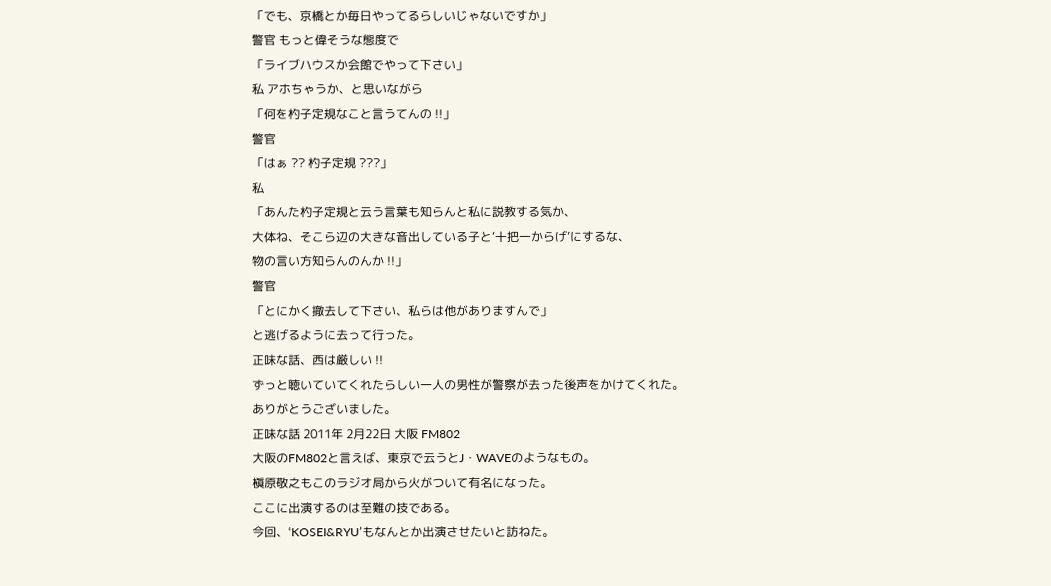「でも、京橋とか毎日やってるらしいじゃないですか」
警官 もっと偉そうな態度で
「ライブハウスか会館でやって下さい」
私 アホちゃうか、と思いながら
「何を杓子定規なこと言うてんの !!」
警官
「はぁ ?? 杓子定規 ???」
私
「あんた杓子定規と云う言葉も知らんと私に説教する気か、
大体ね、そこら辺の大きな音出している子と‘十把一からげ’にするな、
物の言い方知らんのんか !!」
警官
「とにかく撤去して下さい、私らは他がありますんで」
と逃げるように去って行った。
正味な話、西は厳しい !!
ずっと聴いていてくれたらしい一人の男性が警察が去った後声をかけてくれた。
ありがとうございました。
正味な話 2011年 2月22日 大阪 FM802
大阪のFM802と言えば、東京で云うとJ・WAVEのようなもの。
槇原敬之もこのラジオ局から火がついて有名になった。
ここに出演するのは至難の技である。
今回、‘KOSEI&RYU’もなんとか出演させたいと訪ねた。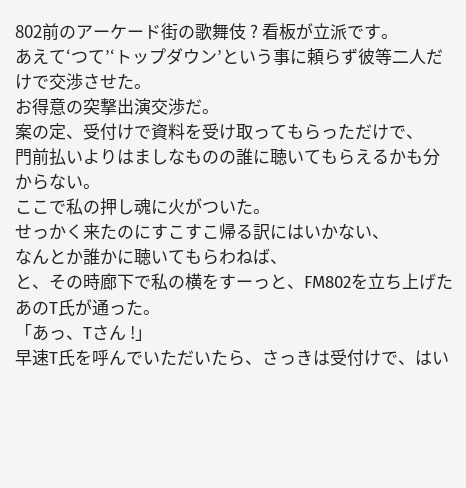802前のアーケード街の歌舞伎 ? 看板が立派です。
あえて‘つて’‘トップダウン’という事に頼らず彼等二人だけで交渉させた。
お得意の突撃出演交渉だ。
案の定、受付けで資料を受け取ってもらっただけで、
門前払いよりはましなものの誰に聴いてもらえるかも分からない。
ここで私の押し魂に火がついた。
せっかく来たのにすこすこ帰る訳にはいかない、
なんとか誰かに聴いてもらわねば、
と、その時廊下で私の横をすーっと、FM802を立ち上げたあのT氏が通った。
「あっ、Tさん !」
早速T氏を呼んでいただいたら、さっきは受付けで、はい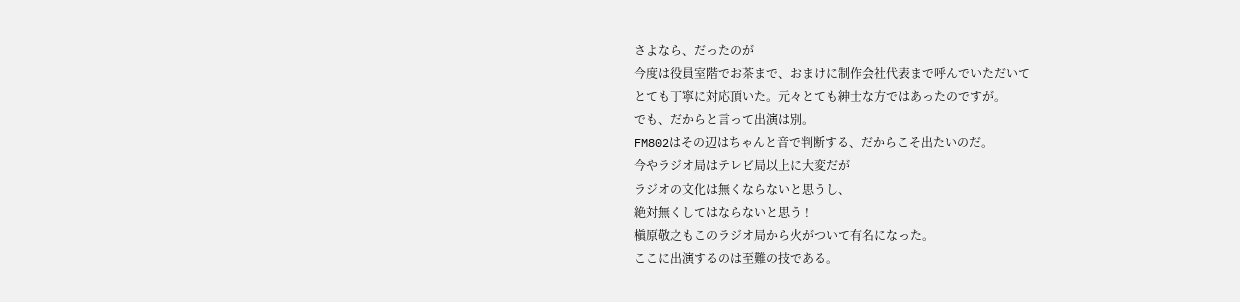さよなら、だったのが
今度は役員室階でお茶まで、おまけに制作会社代表まで呼んでいただいて
とても丁寧に対応頂いた。元々とても紳士な方ではあったのですが。
でも、だからと言って出演は別。
FM802はその辺はちゃんと音で判断する、だからこそ出たいのだ。
今やラジオ局はテレビ局以上に大変だが
ラジオの文化は無くならないと思うし、
絶対無くしてはならないと思う !
槇原敬之もこのラジオ局から火がついて有名になった。
ここに出演するのは至難の技である。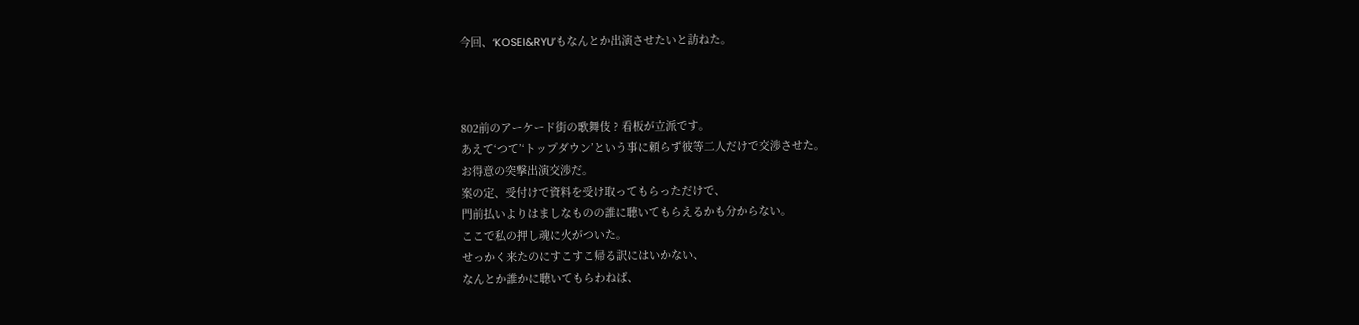今回、‘KOSEI&RYU’もなんとか出演させたいと訪ねた。



802前のアーケード街の歌舞伎 ? 看板が立派です。
あえて‘つて’‘トップダウン’という事に頼らず彼等二人だけで交渉させた。
お得意の突撃出演交渉だ。
案の定、受付けで資料を受け取ってもらっただけで、
門前払いよりはましなものの誰に聴いてもらえるかも分からない。
ここで私の押し魂に火がついた。
せっかく来たのにすこすこ帰る訳にはいかない、
なんとか誰かに聴いてもらわねば、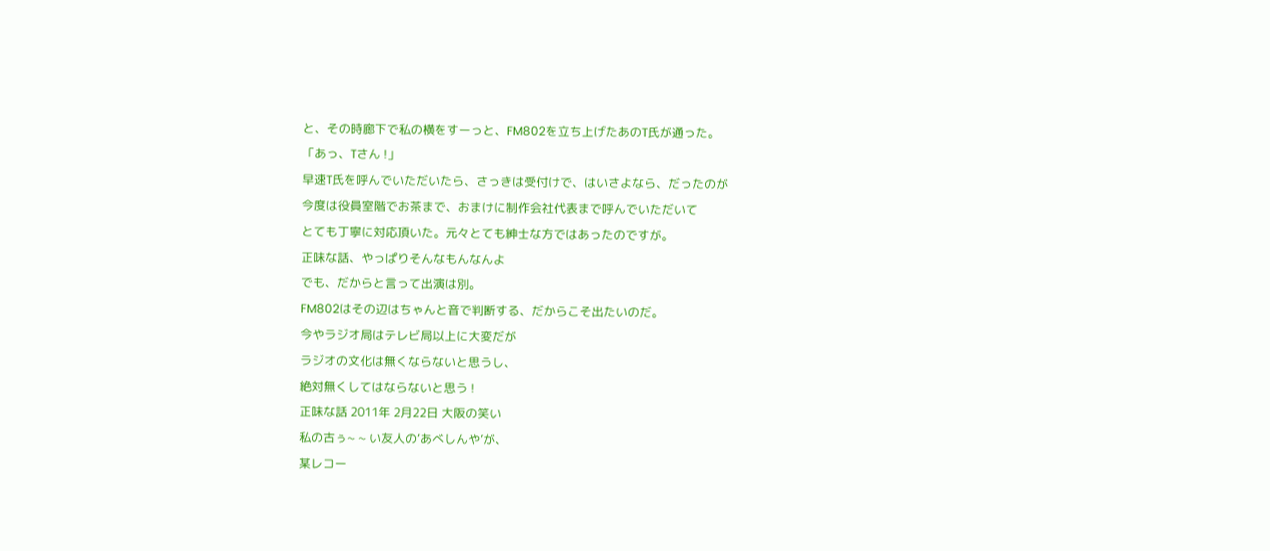と、その時廊下で私の横をすーっと、FM802を立ち上げたあのT氏が通った。
「あっ、Tさん !」
早速T氏を呼んでいただいたら、さっきは受付けで、はいさよなら、だったのが
今度は役員室階でお茶まで、おまけに制作会社代表まで呼んでいただいて
とても丁寧に対応頂いた。元々とても紳士な方ではあったのですが。
正味な話、やっぱりそんなもんなんよ
でも、だからと言って出演は別。
FM802はその辺はちゃんと音で判断する、だからこそ出たいのだ。
今やラジオ局はテレビ局以上に大変だが
ラジオの文化は無くならないと思うし、
絶対無くしてはならないと思う !
正味な話 2011年 2月22日 大阪の笑い
私の古ぅ~ ~ い友人の‘あべしんや’が、
某レコー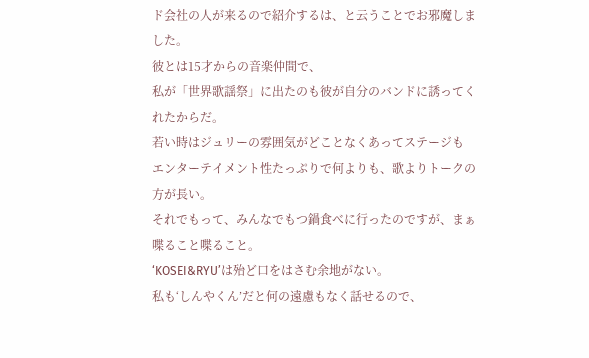ド会社の人が来るので紹介するは、と云うことでお邪魔しました。
彼とは15才からの音楽仲間で、
私が「世界歌謡祭」に出たのも彼が自分のバンドに誘ってくれたからだ。
若い時はジュリーの雰囲気がどことなくあってステージも
エンターテイメント性たっぷりで何よりも、歌よりトークの方が長い。
それでもって、みんなでもつ鍋食べに行ったのですが、まぁ喋ること喋ること。
‘KOSEI&RYU’は殆ど口をはさむ余地がない。
私も‘しんやくん’だと何の遠慮もなく話せるので、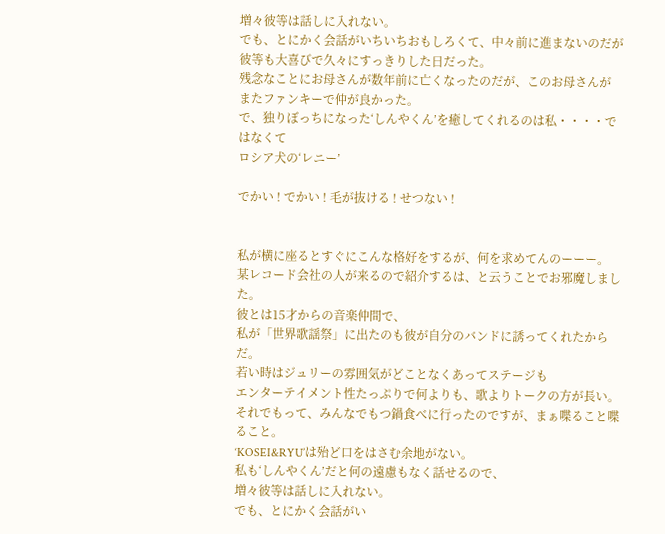増々彼等は話しに入れない。
でも、とにかく会話がいちいちおもしろくて、中々前に進まないのだが
彼等も大喜びで久々にすっきりした日だった。
残念なことにお母さんが数年前に亡くなったのだが、このお母さんが
またファンキーで仲が良かった。
で、独りぼっちになった‘しんやくん’を癒してくれるのは私・・・・ではなくて
ロシア犬の‘レニー’

でかい ! でかい ! 毛が抜ける ! せつない !


私が横に座るとすぐにこんな格好をするが、何を求めてんのーーー。
某レコード会社の人が来るので紹介するは、と云うことでお邪魔しました。
彼とは15才からの音楽仲間で、
私が「世界歌謡祭」に出たのも彼が自分のバンドに誘ってくれたからだ。
若い時はジュリーの雰囲気がどことなくあってステージも
エンターテイメント性たっぷりで何よりも、歌よりトークの方が長い。
それでもって、みんなでもつ鍋食べに行ったのですが、まぁ喋ること喋ること。
‘KOSEI&RYU’は殆ど口をはさむ余地がない。
私も‘しんやくん’だと何の遠慮もなく話せるので、
増々彼等は話しに入れない。
でも、とにかく会話がい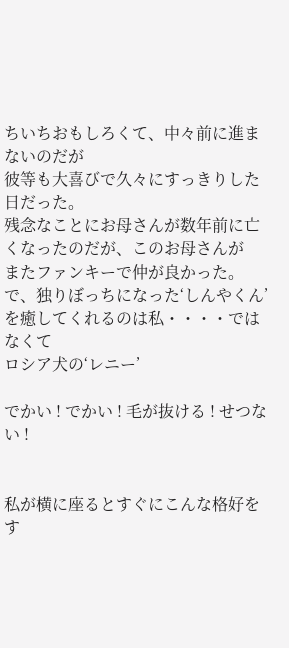ちいちおもしろくて、中々前に進まないのだが
彼等も大喜びで久々にすっきりした日だった。
残念なことにお母さんが数年前に亡くなったのだが、このお母さんが
またファンキーで仲が良かった。
で、独りぼっちになった‘しんやくん’を癒してくれるのは私・・・・ではなくて
ロシア犬の‘レニー’

でかい ! でかい ! 毛が抜ける ! せつない !


私が横に座るとすぐにこんな格好をす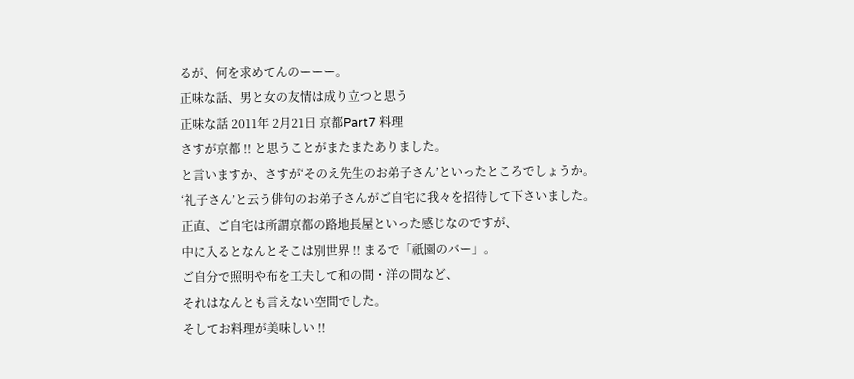るが、何を求めてんのーーー。
正味な話、男と女の友情は成り立つと思う
正味な話 2011年 2月21日 京都Part7 料理
さすが京都 !! と思うことがまたまたありました。
と言いますか、さすが‘そのえ先生のお弟子さん’といったところでしょうか。
‘礼子さん’と云う俳句のお弟子さんがご自宅に我々を招待して下さいました。
正直、ご自宅は所謂京都の路地長屋といった感じなのですが、
中に入るとなんとそこは別世界 !! まるで「祇園のバー」。
ご自分で照明や布を工夫して和の間・洋の間など、
それはなんとも言えない空間でした。
そしてお料理が美味しい !!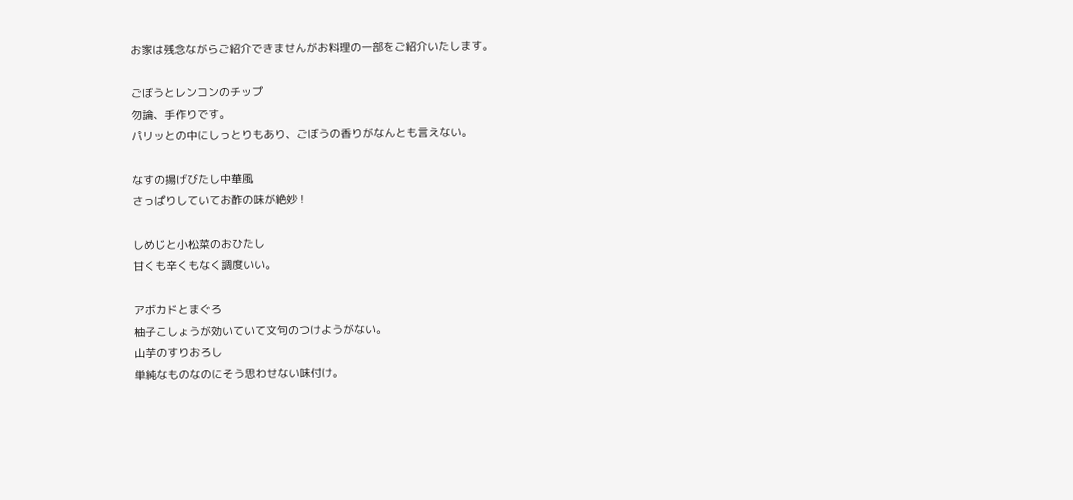お家は残念ながらご紹介できませんがお料理の一部をご紹介いたします。

ごぼうとレンコンのチップ
勿論、手作りです。
パリッとの中にしっとりもあり、ごぼうの香りがなんとも言えない。

なすの揚げびたし中華風
さっぱりしていてお酢の味が絶妙 !

しめじと小松菜のおひたし
甘くも辛くもなく調度いい。

アボカドとまぐろ
柚子こしょうが効いていて文句のつけようがない。
山芋のすりおろし
単純なものなのにそう思わせない味付け。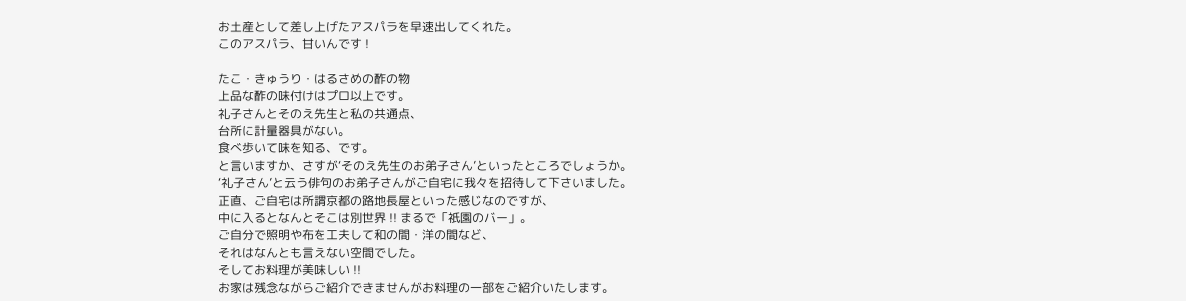お土産として差し上げたアスパラを早速出してくれた。
このアスパラ、甘いんです !

たこ・きゅうり・はるさめの酢の物
上品な酢の味付けはプロ以上です。
礼子さんとそのえ先生と私の共通点、
台所に計量器具がない。
食べ歩いて味を知る、です。
と言いますか、さすが‘そのえ先生のお弟子さん’といったところでしょうか。
‘礼子さん’と云う俳句のお弟子さんがご自宅に我々を招待して下さいました。
正直、ご自宅は所謂京都の路地長屋といった感じなのですが、
中に入るとなんとそこは別世界 !! まるで「祇園のバー」。
ご自分で照明や布を工夫して和の間・洋の間など、
それはなんとも言えない空間でした。
そしてお料理が美味しい !!
お家は残念ながらご紹介できませんがお料理の一部をご紹介いたします。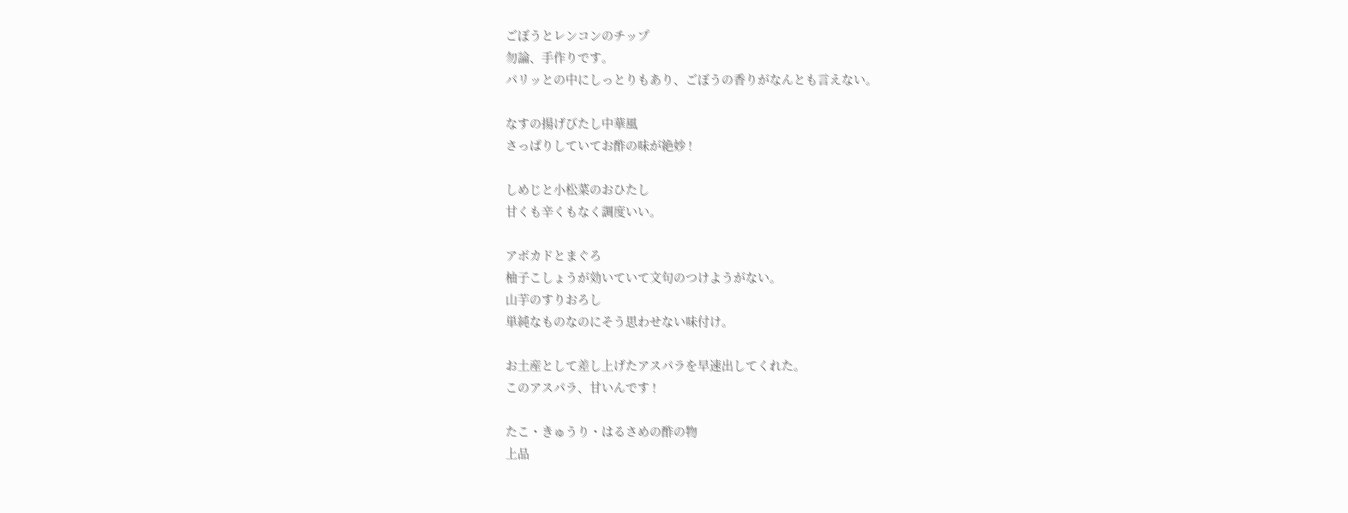ごぼうとレンコンのチップ
勿論、手作りです。
パリッとの中にしっとりもあり、ごぼうの香りがなんとも言えない。

なすの揚げびたし中華風
さっぱりしていてお酢の味が絶妙 !

しめじと小松菜のおひたし
甘くも辛くもなく調度いい。

アボカドとまぐろ
柚子こしょうが効いていて文句のつけようがない。
山芋のすりおろし
単純なものなのにそう思わせない味付け。

お土産として差し上げたアスパラを早速出してくれた。
このアスパラ、甘いんです !

たこ・きゅうり・はるさめの酢の物
上品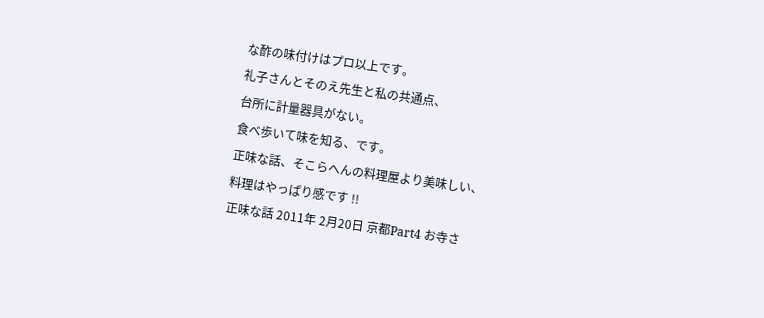な酢の味付けはプロ以上です。
礼子さんとそのえ先生と私の共通点、
台所に計量器具がない。
食べ歩いて味を知る、です。
正味な話、そこらへんの料理屋より美味しい、
料理はやっぱり感です !!
正味な話 2011年 2月20日 京都Part4 お寺さ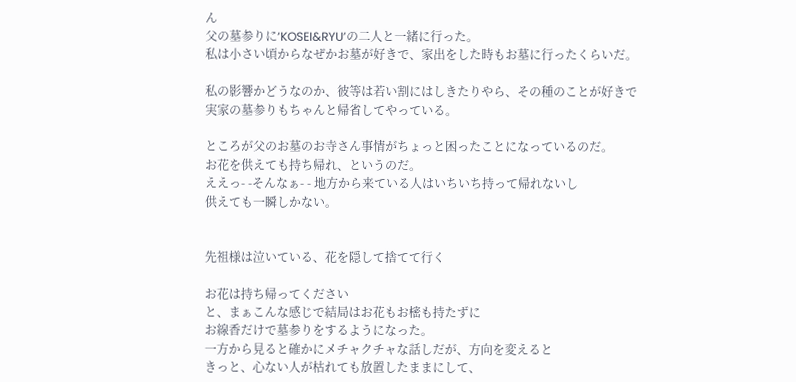ん
父の墓参りに‘KOSEI&RYU’の二人と一緒に行った。
私は小さい頃からなぜかお墓が好きで、家出をした時もお墓に行ったくらいだ。

私の影響かどうなのか、彼等は若い割にはしきたりやら、その種のことが好きで
実家の墓参りもちゃんと帰省してやっている。

ところが父のお墓のお寺さん事情がちょっと困ったことになっているのだ。
お花を供えても持ち帰れ、というのだ。
ええっ- -そんなぁ- - 地方から来ている人はいちいち持って帰れないし
供えても一瞬しかない。


先祖様は泣いている、花を隠して捨てて行く

お花は持ち帰ってください
と、まぁこんな感じで結局はお花もお樒も持たずに
お線香だけで墓参りをするようになった。
一方から見ると確かにメチャクチャな話しだが、方向を変えると
きっと、心ない人が枯れても放置したままにして、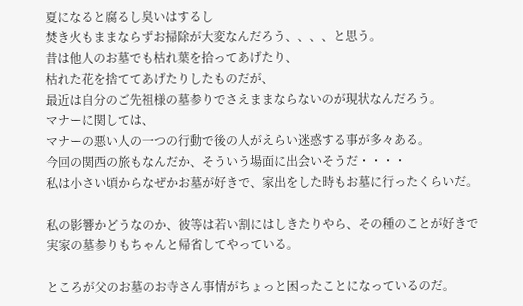夏になると腐るし臭いはするし
焚き火もままならずお掃除が大変なんだろう、、、、と思う。
昔は他人のお墓でも枯れ葉を拾ってあげたり、
枯れた花を捨ててあげたりしたものだが、
最近は自分のご先祖様の墓参りでさえままならないのが現状なんだろう。
マナーに関しては、
マナーの悪い人の一つの行動で後の人がえらい迷惑する事が多々ある。
今回の関西の旅もなんだか、そういう場面に出会いそうだ・・・・
私は小さい頃からなぜかお墓が好きで、家出をした時もお墓に行ったくらいだ。

私の影響かどうなのか、彼等は若い割にはしきたりやら、その種のことが好きで
実家の墓参りもちゃんと帰省してやっている。

ところが父のお墓のお寺さん事情がちょっと困ったことになっているのだ。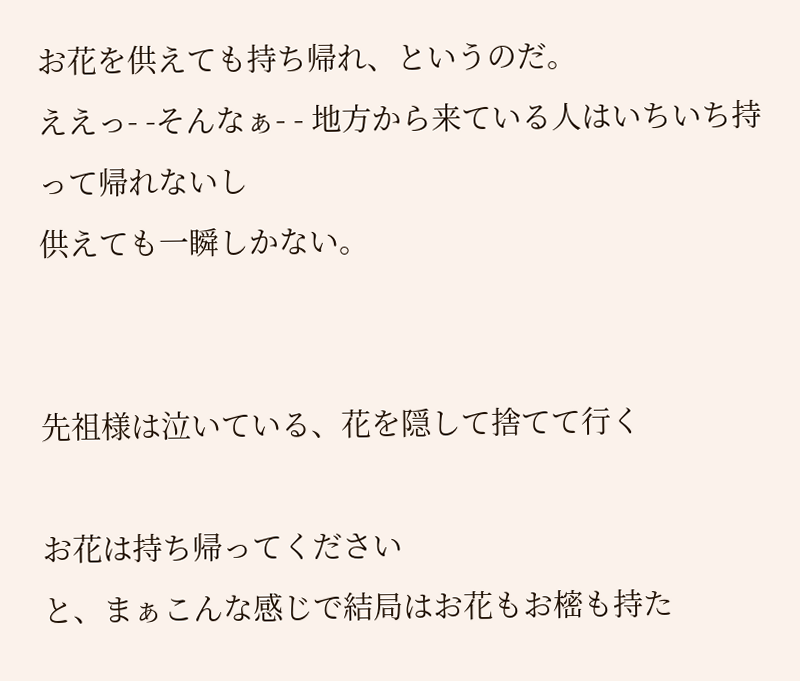お花を供えても持ち帰れ、というのだ。
ええっ- -そんなぁ- - 地方から来ている人はいちいち持って帰れないし
供えても一瞬しかない。


先祖様は泣いている、花を隠して捨てて行く

お花は持ち帰ってください
と、まぁこんな感じで結局はお花もお樒も持た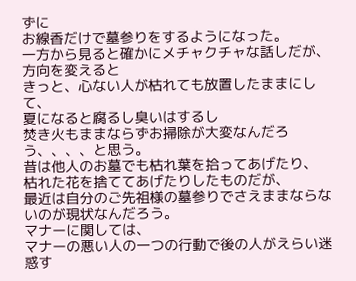ずに
お線香だけで墓参りをするようになった。
一方から見ると確かにメチャクチャな話しだが、方向を変えると
きっと、心ない人が枯れても放置したままにして、
夏になると腐るし臭いはするし
焚き火もままならずお掃除が大変なんだろう、、、、と思う。
昔は他人のお墓でも枯れ葉を拾ってあげたり、
枯れた花を捨ててあげたりしたものだが、
最近は自分のご先祖様の墓参りでさえままならないのが現状なんだろう。
マナーに関しては、
マナーの悪い人の一つの行動で後の人がえらい迷惑す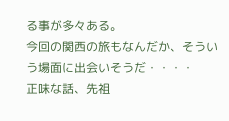る事が多々ある。
今回の関西の旅もなんだか、そういう場面に出会いそうだ・・・・
正味な話、先祖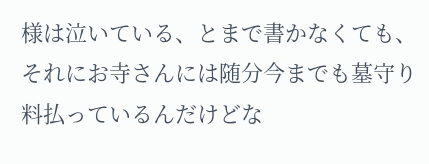様は泣いている、とまで書かなくても、
それにお寺さんには随分今までも墓守り料払っているんだけどな